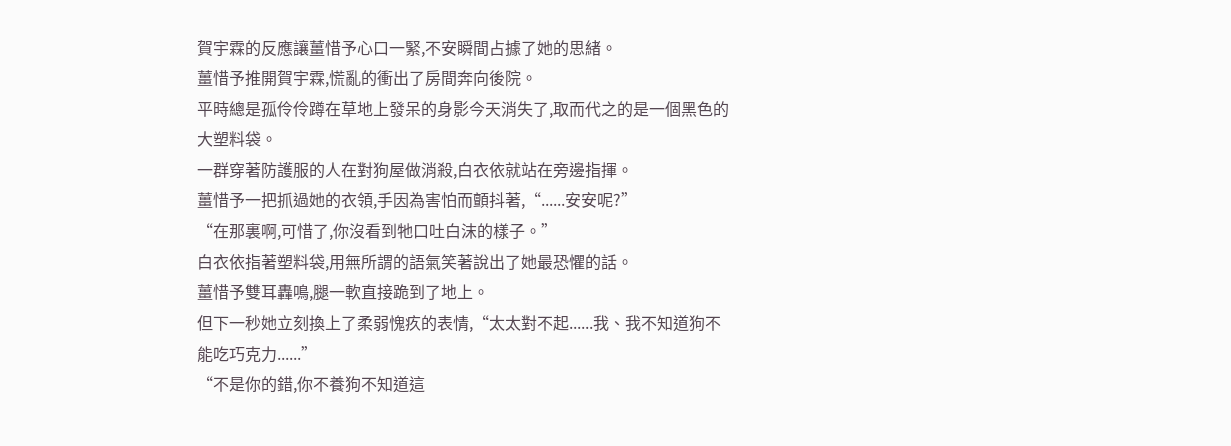賀宇霖的反應讓薑惜予心口一緊,不安瞬間占據了她的思緒。
薑惜予推開賀宇霖,慌亂的衝出了房間奔向後院。
平時總是孤伶伶蹲在草地上發呆的身影今天消失了,取而代之的是一個黑色的大塑料袋。
一群穿著防護服的人在對狗屋做消殺,白衣依就站在旁邊指揮。
薑惜予一把抓過她的衣領,手因為害怕而顫抖著,“......安安呢?”
“在那裏啊,可惜了,你沒看到牠口吐白沫的樣子。”
白衣依指著塑料袋,用無所謂的語氣笑著說出了她最恐懼的話。
薑惜予雙耳轟鳴,腿一軟直接跪到了地上。
但下一秒她立刻換上了柔弱愧疚的表情,“太太對不起......我、我不知道狗不能吃巧克力......”
“不是你的錯,你不養狗不知道這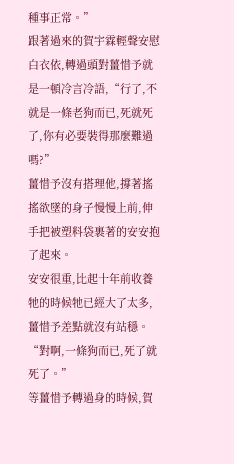種事正常。”
跟著過來的賀宇霖輕聲安慰白衣依,轉過頭對薑惜予就是一頓冷言冷語,“行了,不就是一條老狗而已,死就死了,你有必要裝得那麼難過嗎?”
薑惜予沒有搭理他,撐著搖搖欲墜的身子慢慢上前,伸手把被塑料袋裹著的安安抱了起來。
安安很重,比起十年前收養牠的時候牠已經大了太多,薑惜予差點就沒有站穩。
“對啊,一條狗而已,死了就死了。”
等薑惜予轉過身的時候,賀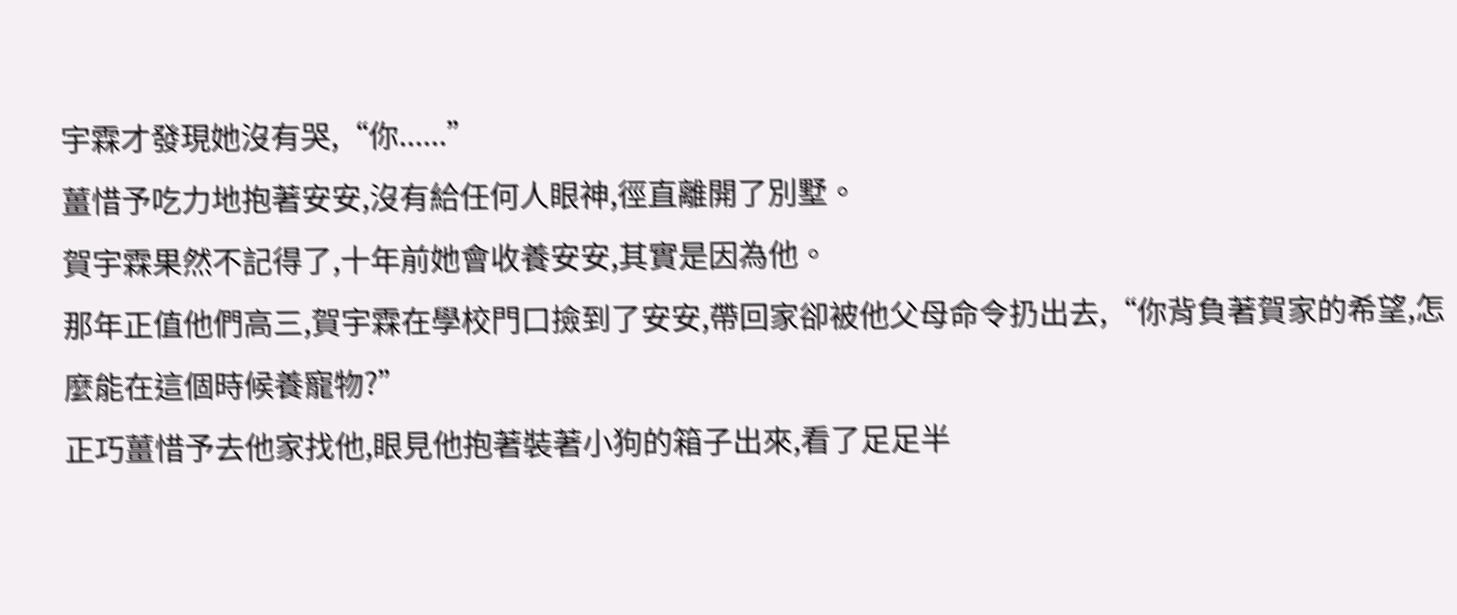宇霖才發現她沒有哭,“你......”
薑惜予吃力地抱著安安,沒有給任何人眼神,徑直離開了別墅。
賀宇霖果然不記得了,十年前她會收養安安,其實是因為他。
那年正值他們高三,賀宇霖在學校門口撿到了安安,帶回家卻被他父母命令扔出去,“你背負著賀家的希望,怎麼能在這個時候養寵物?”
正巧薑惜予去他家找他,眼見他抱著裝著小狗的箱子出來,看了足足半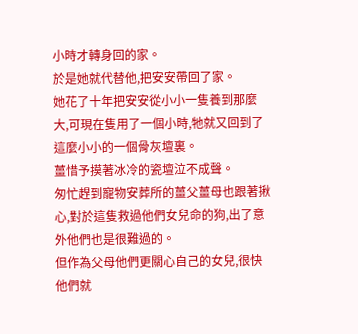小時才轉身回的家。
於是她就代替他,把安安帶回了家。
她花了十年把安安從小小一隻養到那麼大,可現在隻用了一個小時,牠就又回到了這麼小小的一個骨灰壇裏。
薑惜予摸著冰冷的瓷壇泣不成聲。
匆忙趕到寵物安葬所的薑父薑母也跟著揪心,對於這隻救過他們女兒命的狗,出了意外他們也是很難過的。
但作為父母他們更關心自己的女兒,很快他們就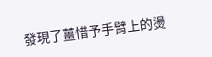發現了薑惜予手臂上的燙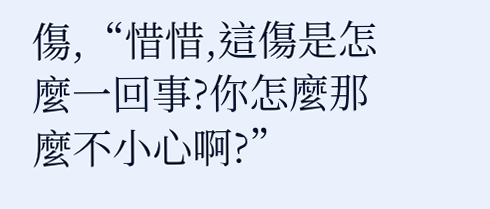傷,“惜惜,這傷是怎麼一回事?你怎麼那麼不小心啊?”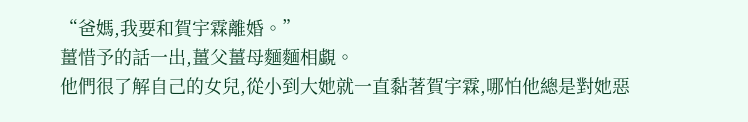“爸媽,我要和賀宇霖離婚。”
薑惜予的話一出,薑父薑母麵麵相覷。
他們很了解自己的女兒,從小到大她就一直黏著賀宇霖,哪怕他總是對她惡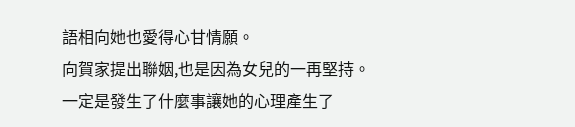語相向她也愛得心甘情願。
向賀家提出聯姻,也是因為女兒的一再堅持。
一定是發生了什麼事讓她的心理產生了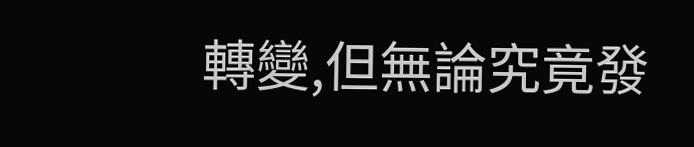轉變,但無論究竟發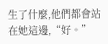生了什麼,他們都會站在她這邊,“好。”